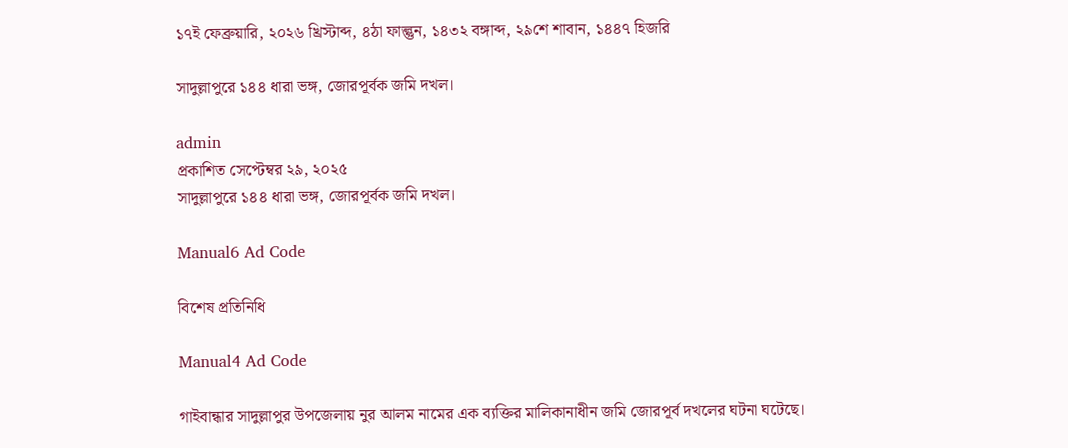১৭ই ফেব্রুয়ারি, ২০২৬ খ্রিস্টাব্দ, ৪ঠা ফাল্গুন, ১৪৩২ বঙ্গাব্দ, ২৯শে শাবান, ১৪৪৭ হিজরি

সাদুল্লাপুরে ১৪৪ ধারা ভঙ্গ, জোরপূর্বক জমি দখল।

admin
প্রকাশিত সেপ্টেম্বর ২৯, ২০২৫
সাদুল্লাপুরে ১৪৪ ধারা ভঙ্গ, জোরপূর্বক জমি দখল।

Manual6 Ad Code

বিশেষ প্রতিনিধি

Manual4 Ad Code

গাইবান্ধার সাদুল্লাপুর উপজেলায় নুর আলম নামের এক ব্যক্তির মালিকানাধীন জমি জোরপূর্ব দখলের ঘটনা ঘটেছে।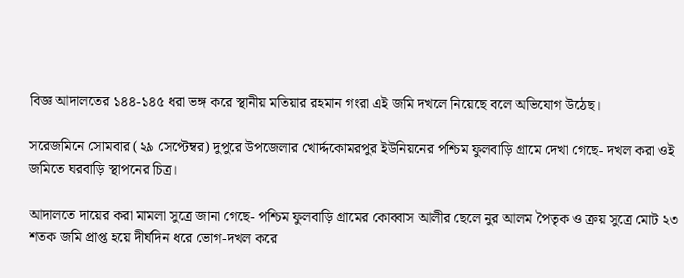বিজ্ঞ আদালতের ১৪৪-১৪৫ ধরা ভঙ্গ করে স্থানীয় মতিয়ার রহমান গংরা এই জমি দখলে নিয়েছে বলে অভিযোগ উঠেছ।

সরেজমিনে সোমবার (২৯ সেপ্টেম্বর) দুপুরে উপজেলার খোর্দ্দকোমরপুর ইউনিয়নের পশ্চিম ফুলবাড়ি গ্রামে দেখা গেছে- দখল করা ওই জমিতে ঘরবাড়ি স্থাপনের চিত্র।

আদালতে দায়ের করা মামলা সুত্রে জানা গেছে- পশ্চিম ফুলবাড়ি গ্রামের কোব্বাস আলীর ছেলে নুর আলম পৈতৃক ও ক্রয় সুত্রে মোট ২৩ শতক জমি প্রাপ্ত হয়ে দীর্ঘদিন ধরে ভোগ-দখল করে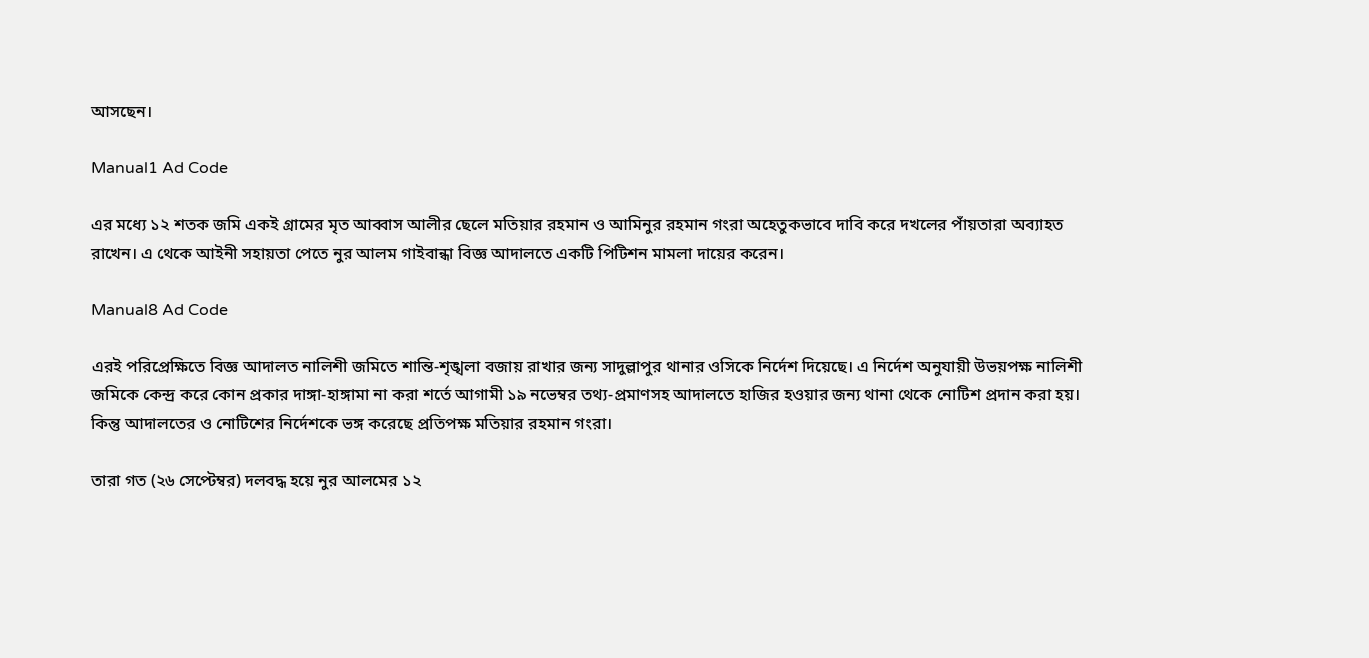আসছেন।

Manual1 Ad Code

এর মধ্যে ১২ শতক জমি একই গ্রামের মৃত আব্বাস আলীর ছেলে মতিয়ার রহমান ও আমিনুর রহমান গংরা অহেতুকভাবে দাবি করে দখলের পাঁয়তারা অব্যাহত রাখেন। এ থেকে আইনী সহায়তা পেতে নুর আলম গাইবান্ধা বিজ্ঞ আদালতে একটি পিটিশন মামলা দায়ের করেন।

Manual8 Ad Code

এরই পরিপ্রেক্ষিতে বিজ্ঞ আদালত নালিশী জমিতে শান্তি-শৃঙ্খলা বজায় রাখার জন্য সাদুল্লাপুর থানার ওসিকে নির্দেশ দিয়েছে। এ নির্দেশ অনুযায়ী উভয়পক্ষ নালিশী জমিকে কেন্দ্র করে কোন প্রকার দাঙ্গা-হাঙ্গামা না করা শর্তে আগামী ১৯ নভেম্বর তথ্য-প্রমাণসহ আদালতে হাজির হওয়ার জন্য থানা থেকে নোটিশ প্রদান করা হয়। কিন্তু আদালতের ও নোটিশের নির্দেশকে ভঙ্গ করেছে প্রতিপক্ষ মতিয়ার রহমান গংরা।

তারা গত (২৬ সেপ্টেম্বর) দলবদ্ধ হয়ে নুর আলমের ১২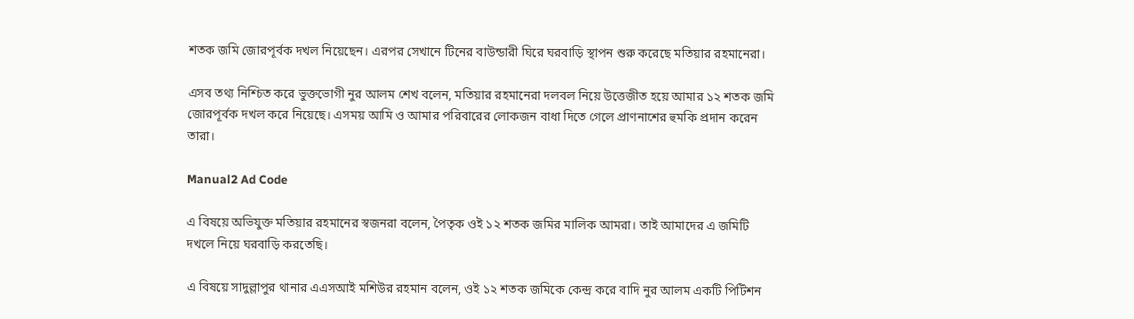শতক জমি জোরপূর্বক দখল নিয়েছেন। এরপর সেখানে টিনের বাউন্ডারী ঘিরে ঘরবাড়ি স্থাপন শুরু করেছে মতিয়ার রহমানেরা।

এসব তথ্য নিশ্চিত করে ভুক্তভোগী নুর আলম শেখ বলেন, মতিয়ার রহমানেরা দলবল নিয়ে উত্তেজীত হয়ে আমার ১২ শতক জমি জোরপূর্বক দখল করে নিয়েছে। এসময় আমি ও আমার পরিবারের লোকজন বাধা দিতে গেলে প্রাণনাশের হুমকি প্রদান করেন তারা।

Manual2 Ad Code

এ বিষয়ে অভিযুক্ত মতিয়ার রহমানের স্বজনরা বলেন, পৈতৃক ওই ১২ শতক জমির মালিক আমরা। তাই আমাদের এ জমিটি দখলে নিয়ে ঘরবাড়ি করতেছি।

এ বিষয়ে সাদুল্লাপুর থানার এএসআই মশিউর রহমান বলেন, ওই ১২ শতক জমিকে কেন্দ্র করে বাদি নুর আলম একটি পিটিশন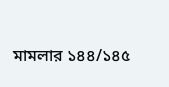মামলার ১৪৪/১৪৫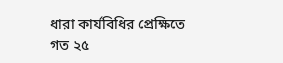ধারা কার্যবিধির প্রেক্ষিতে গত ২৫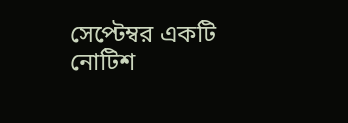সেপ্টেম্বর একটি নোটিশ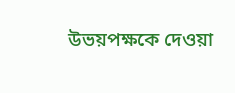উভয়পক্ষকে দেওয়া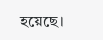হয়েছে।